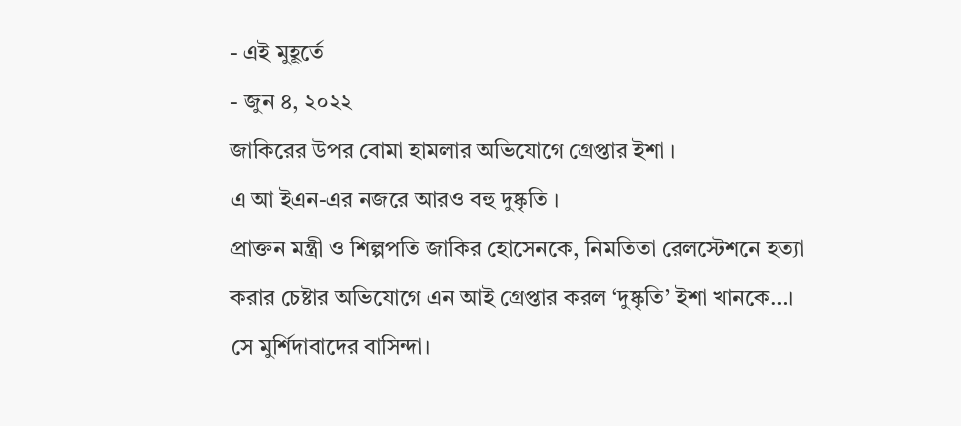- এই মুহূর্তে
- জুন ৪, ২০২২
জাকিরের উপর বোমা হামলার অভিযোগে গ্রেপ্তার ইশা ।
এ আ ইএন-এর নজরে আরও বহু দুষ্কৃতি ।
প্রাক্তন মন্ত্রী ও শিল্পপতি জাকির হোসেনকে, নিমতিতা রেলস্টেশনে হত্যা করার চেষ্টার অভিযোগে এন আই গ্রেপ্তার করল ‘দুষ্কৃতি’ ইশা খানকে…। সে মুর্শিদাবাদের বাসিন্দা।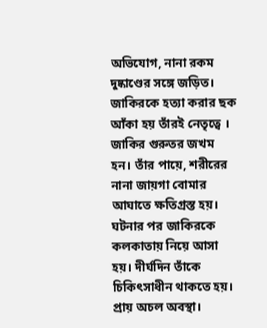অভিযোগ, নানা রকম দুষ্কাণ্ডের সঙ্গে জড়িত। জাকিরকে হত্যা করার ছক আঁকা হয় তাঁরই নেতৃত্বে ।
জাকির গুরুতর জখম হন। তাঁর পায়ে, শরীরের নানা জায়গা বোমার আঘাতে ক্ষতিগ্রস্ত হয়। ঘটনার পর জাকিরকে কলকাতায় নিয়ে আসা হয়। দীর্ঘদিন তাঁকে চিকিৎসাধীন থাকতে হয়। প্রায় অচল অবস্থা।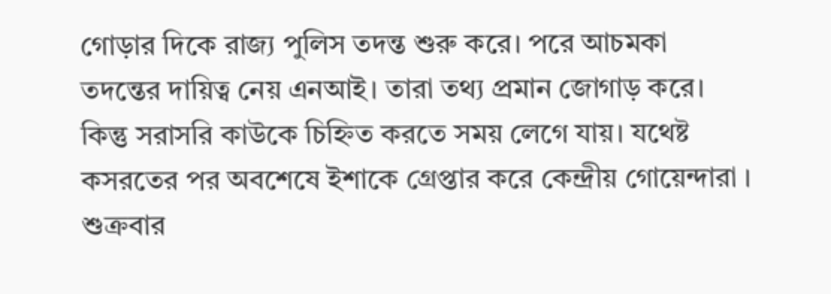গোড়ার দিকে রাজ্য পুলিস তদন্ত শুরু করে। পরে আচমকা তদন্তের দায়িত্ব নেয় এনআই। তারা তথ্য প্রমান জোগাড় করে। কিন্তু সরাসরি কাউকে চিহ্নিত করতে সময় লেগে যায়। যথেষ্ট কসরতের পর অবশেষে ইশাকে গ্রেপ্তার করে কেন্দ্রীয় গোয়েন্দারা । শুক্রবার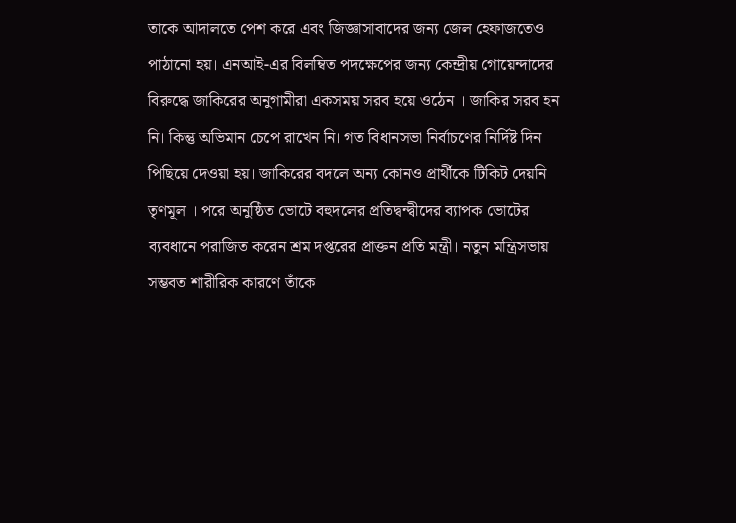তাকে আদালতে পেশ করে এবং জিজ্ঞাসাবাদের জন্য জেল হেফাজতেও পাঠানো হয়। এনআই-এর বিলম্বিত পদক্ষেপের জন্য কেন্দ্রীয় গোয়েন্দাদের বিরুদ্ধে জাকিরের অনুগামীরা একসময় সরব হয়ে ওঠেন । জাকির সরব হন নি। কিন্তু অভিমান চেপে রাখেন নি। গত বিধানসভা নির্বাচণের নির্দিষ্ট দিন পিছিয়ে দেওয়া হয়। জাকিরের বদলে অন্য কোনও প্রার্থীকে টিকিট দেয়নি তৃণমূল । পরে অনুষ্ঠিত ভোটে বহুদলের প্রতিদ্বন্দ্বীদের ব্যাপক ভোটের ব্যবধানে পরাজিত করেন শ্রম দপ্তরের প্রাক্তন প্রতি মন্ত্রী। নতুন মন্ত্রিসভায় সম্ভবত শারীরিক কারণে তাঁকে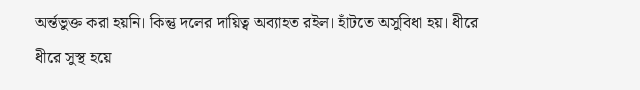অর্ন্তভুক্ত করা হয়নি। কিন্তু দলের দায়িত্ব অব্যাহত রইল। হাঁটতে অসুবিধা হয়। ধীরে ধীরে সুস্থ হয়ে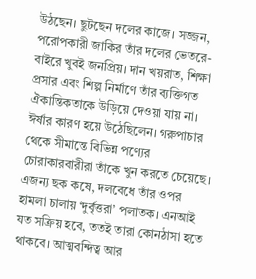উঠছেন। ছুটছেন দলের কাজে। সজ্জন, পরোপকারী জাকির তাঁর দলের ভেতরে-বাইরে খুবই জনপ্রিয়। দান খয়রাত, শিক্ষা প্রসার এবং শিল্প নির্মাণে তাঁর ব্যক্তিগত ঐকান্তিকতাকে উড়িয়ে দেওয়া যায় না। ঈর্ষার কারণ হয়ে উঠেছিলেন। গরুপাচার থেকে সীমান্তে বিভিন্ন পণ্যের চোরাকারবারীরা তাঁকে খুন করতে চেয়েছে। এজন্য ছক কষে, দলবেধে তাঁর ওপর হামলা চালায় ‘দুর্বৃত্তরা’ পলাতক। এনআই যত সক্রিয় হবে, ততই তারা কোনঠাসা হতে থাকবে। আত্মবন্দিত্ব আর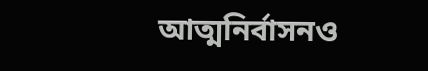আত্মনির্বাসনও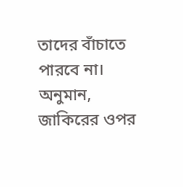তাদের বাঁচাতে পারবে না। অনুমান, জাকিরের ওপর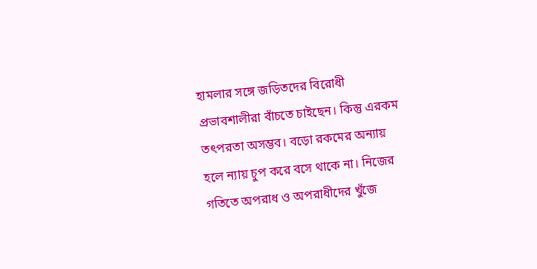হামলার সঙ্গে জড়িতদের বিরোধী প্রভাবশালীরা বাঁচতে চাইছেন। কিন্তু এরকম তৎপরতা অসম্ভব। বড়ো রকমের অন্যায় হলে ন্যায় চুপ করে বসে থাকে না। নিজের গতিতে অপরাধ ও অপরাধীদের খুঁজে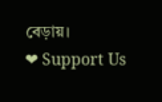বেড়ায়।
❤ Support Us